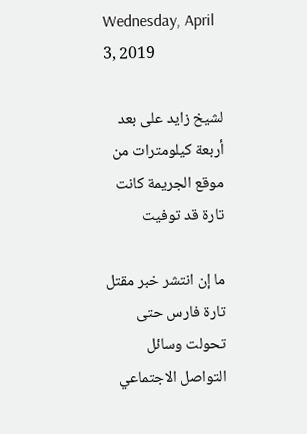Wednesday, April 3, 2019

لشيخ زايد على بعد أربعة كيلومترات من موقع الجريمة كانت تارة قد توفيت

ما إن انتشر خبر مقتل تارة فارس حتى تحولت وسائل التواصل الاجتماعي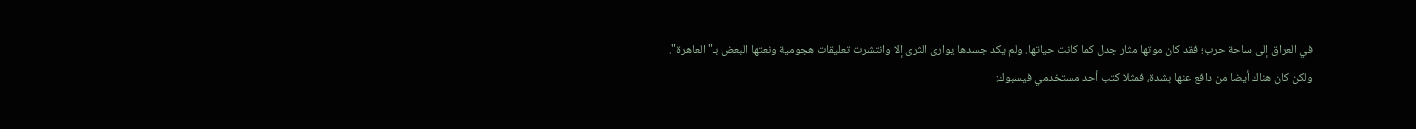في العراق إلى ساحة حرب؛ فقد كان موتها مثار جدل كما كانت حياتها. ولم يكد جسدها يوارى الثرى إلا وانتشرت تعليقات هجومية ونعتها البعض بـ"العاهرة". ولكن كان هناك أيضا من دافع عنها بشدة، فمثلا كتب أحد مستخدمي فيسبوك: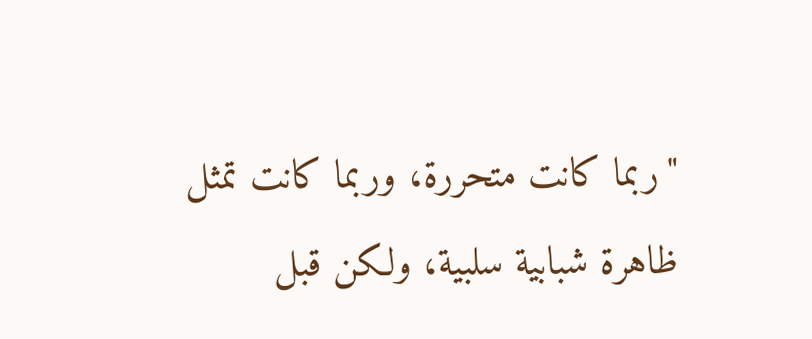"ربما كانت متحررة، وربما كانت تمثل ظاهرة شبابية سلبية، ولكن قبل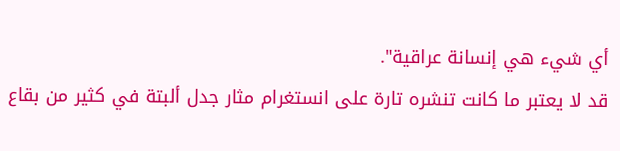أي شيء هي إنسانة عراقية".
قد لا يعتبر ما كانت تنشره تارة على انستغرام مثار جدل ألبتة في كثير من بقاع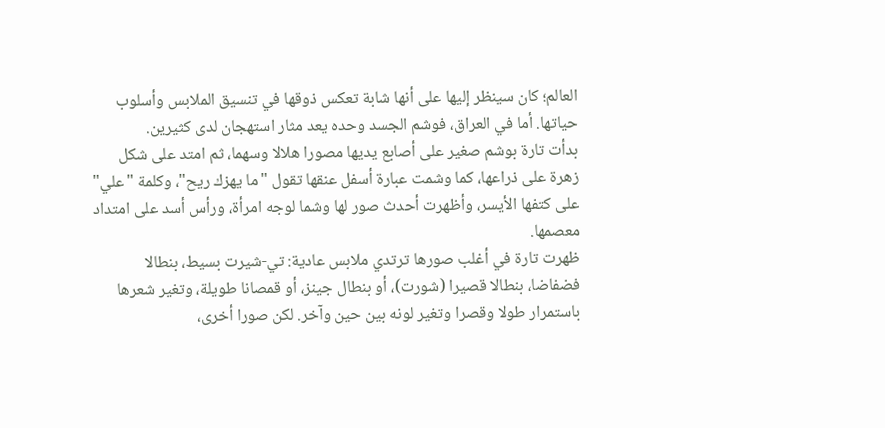العالم؛ كان سينظر إليها على أنها شابة تعكس ذوقها في تنسيق الملابس وأسلوب حياتها. أما في العراق، فوشم الجسد وحده يعد مثار استهجان لدى كثيرين.
بدأت تارة بوشم صغير على أصابع يديها مصورا هلالا وسهما، ثم امتد على شكل زهرة على ذراعها، كما وشمت عبارة أسفل عنقها تقول "ما يهزك ريح"، وكلمة "علي" على كتفها الأيسر، وأظهرت أحدث صور لها وشما لوجه امرأة، ورأس أسد على امتداد معصمها.
ظهرت تارة في أغلب صورها ترتدي ملابس عادية: تي-شيرت بسيط، بنطالا فضفاضا، بنطالا قصيرا (شورت)، أو بنطال جينز، أو قمصانا طويلة، وتغير شعرها باستمرار طولا وقصرا وتغير لونه بين حين وآخر. لكن صورا أخرى،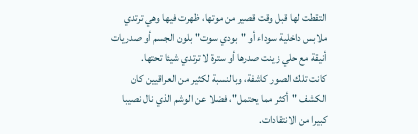التقطت لها قبل وقت قصير من موتها، ظهرت فيها وهي ترتدي ملابس داخلية سوداء أو "بودي سوت" بلون الجسم أو صدريات أنيقة مع حلي زينت صدرها أو سترة لا ترتدي شيئا تحتها.
كانت تلك الصور كاشفة، وبالنسبة لكثير من العراقيين كان الكشف "أكثر مما يحتمل"، فضلا عن الوشم الذي نال نصيبا كبيرا من الانتقادات.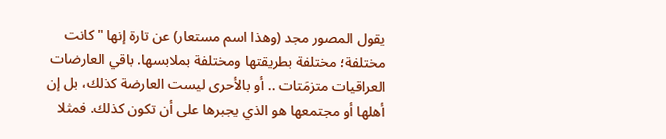يقول المصور مجد (وهذا اسم مستعار) عن تارة إنها "كانت مختلفة؛ مختلفة بطريقتها ومختلفة بملابسها. باقي العارضات العراقيات متزمَتات .. أو بالأحرى ليست العارضة كذلك، بل إن أهلها أو مجتمعها هو الذي يجبرها على أن تكون كذلك. فمثلا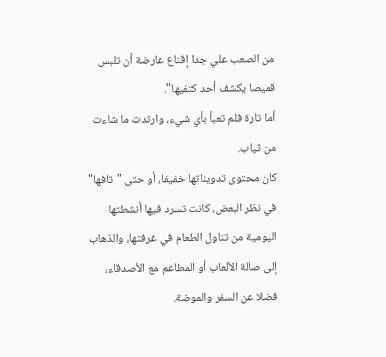من الصعب علي جدا إقناع عارضة أن تلبس قميصا يكشف أحد كتفيها".
أما تارة فلم تعبأ بأي شيء، وارتدت ما شاءت من ثياب.
كان محتوى تدويناتها خفيفا، أو حتى "تافها" في نظر البعض، كانت تسرد فيها أنشطتها اليومية من تناول الطعام في غرفتها، والذهاب إلى صالة الألعاب أو المطاعم مع الأصدقاء، فضلا عن السفر والموضة.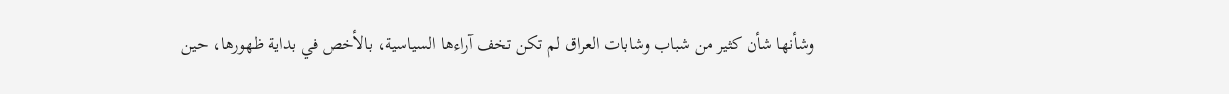وشأنها شأن كثير من شباب وشابات العراق لم تكن تخف آراءها السياسية، بالأخص في بداية ظهورها، حين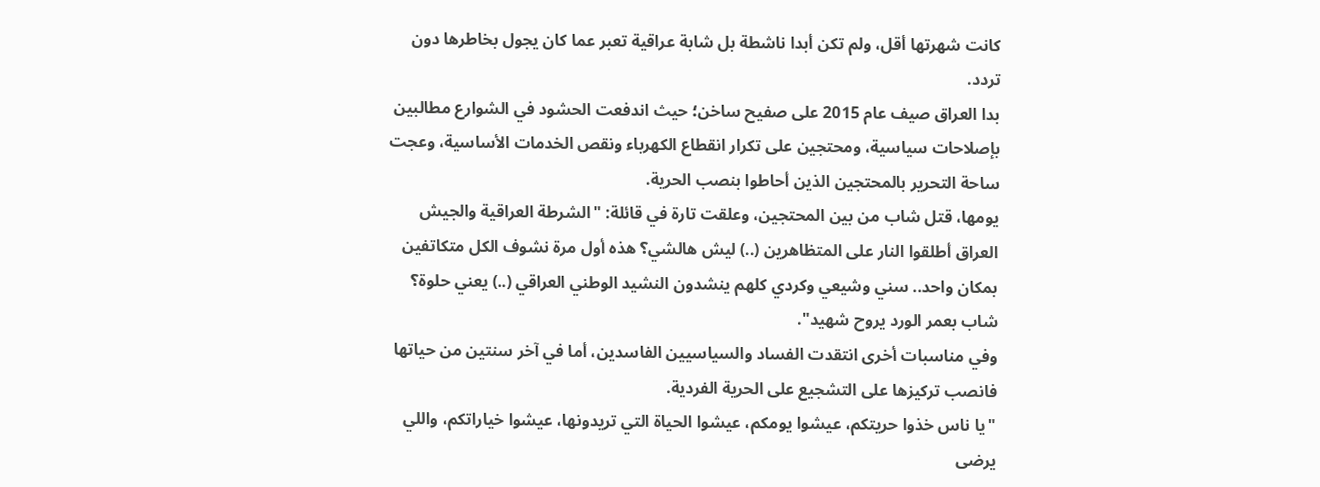كانت شهرتها أقل، ولم تكن أبدا ناشطة بل شابة عراقية تعبر عما كان يجول بخاطرها دون تردد.
بدا العراق صيف عام 2015 على صفيح ساخن؛ حيث اندفعت الحشود في الشوارع مطالبين بإصلاحات سياسية، ومحتجين على تكرار انقطاع الكهرباء ونقص الخدمات الأساسية، وعجت ساحة التحرير بالمحتجين الذين أحاطوا بنصب الحرية.
يومها، قتل شاب من بين المحتجين، وعلقت تارة في قائلة: "الشرطة العراقية والجيش العراق أطلقوا النار على المتظاهرين (..) ليش هالشي؟ هذه أول مرة نشوف الكل متكاتفين بمكان واحد.. سني وشيعي وكردي كلهم ينشدون النشيد الوطني العراقي (..) يعني حلوة؟ شاب بعمر الورد يروح شهيد".
وفي مناسبات أخرى انتقدت الفساد والسياسيين الفاسدين، أما في آخر سنتين من حياتها فانصب تركيزها على التشجيع على الحرية الفردية.
"يا ناس خذوا حريتكم، عيشوا يومكم، عيشوا الحياة التي تريدونها، عيشوا خياراتكم، واللي يرضى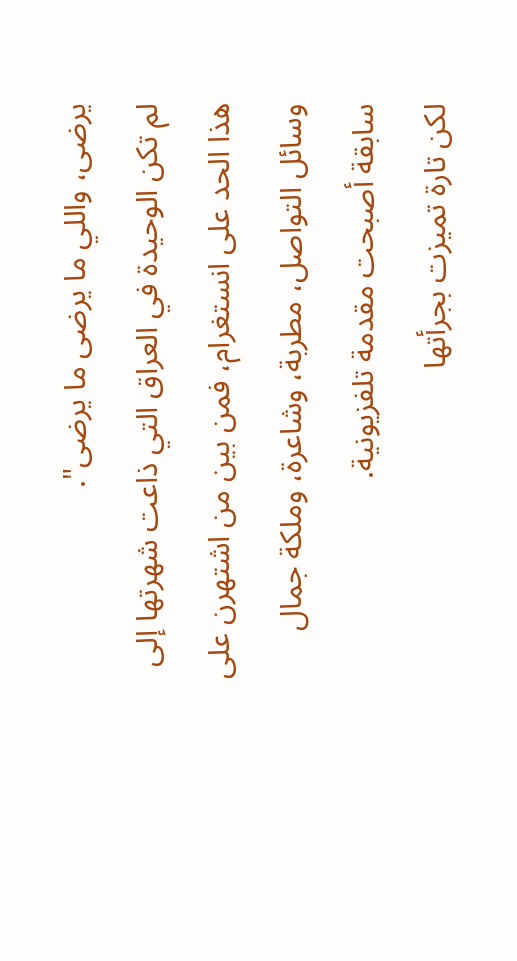يرضى، واللي ما يرضى ما يرضى".
لم تكن الوحيدة في العراق التي ذاعت شهرتها إلى هذا الحد على انستغرام، فمن بين من اشتهرن على وسائل التواصل، مطربة، وشاعرة، وملكة جمال سابقة أصبحت مقدمة تلفزيونية.
لكن تارة تميزت بجرأتها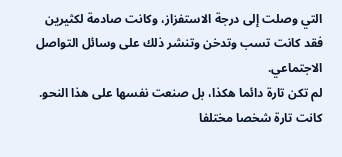التي وصلت إلى درجة الاستفزاز، وكانت صادمة لكثيرين فقد كانت تسب وتدخن وتنشر ذلك على وسائل التواصل الاجتماعي.
لم تكن تارة دائما هكذا، بل صنعت نفسها على هذا النحو.
كانت تارة شخصا مختلفا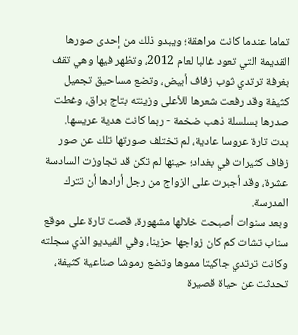تماما عندما كانت مراهقة؛ ويبدو ذلك من إحدى صورها القديمة التي تعود غالبا لعام 2012، وتظهر فيها وهي تقف بغرفة ترتدي ثوب زفاف أبيض، وتضع مساحيق تجميل كثيفة وقد رفعت شعرها للأعلى وزينته بتاج براق، وغطت صدرها بسلسلة ذهب ضخمة - ربما كانت هدية عريسها.
بدت تارة عروسا عادية، لم تختلف صورتها تلك عن صور زفاف كثيرات في بغداد؛ حينها لم تكن قد تجاوزت السادسة عشرة، وقد أجبرت على الزواج من رجل أرادها أن تترك المدرسة.
وبعد سنوات أصبحت خلالها مشهورة، قصت تارة على موقع سناب تشات كم كان زواجها حزينا، وفي الفيديو الذي سجلته وكانت ترتدي جاكيتا مموها وتضع رموشا صناعية كثيفة، تحدثت عن حياة قصيرة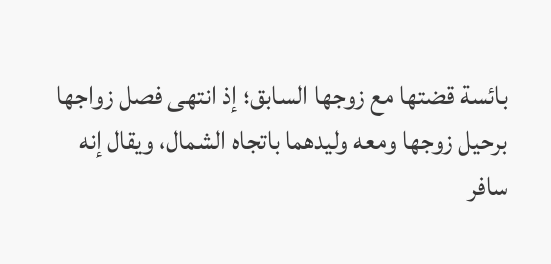بائسة قضتها مع زوجها السابق؛ إذ انتهى فصل زواجها برحيل زوجها ومعه وليدهما باتجاه الشمال، ويقال إنه سافر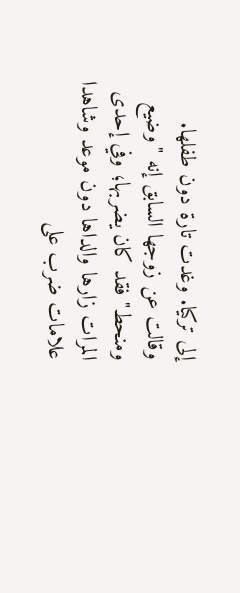إلى تركيا. وغدت تارة دون طفلها.
وقالت عن زوجها السابق إنه "وضيع ومنحط" فقد كان يضربها؛ وفي إحدى المرات زارها والداها دون موعد وشاهدا علامات ضرب على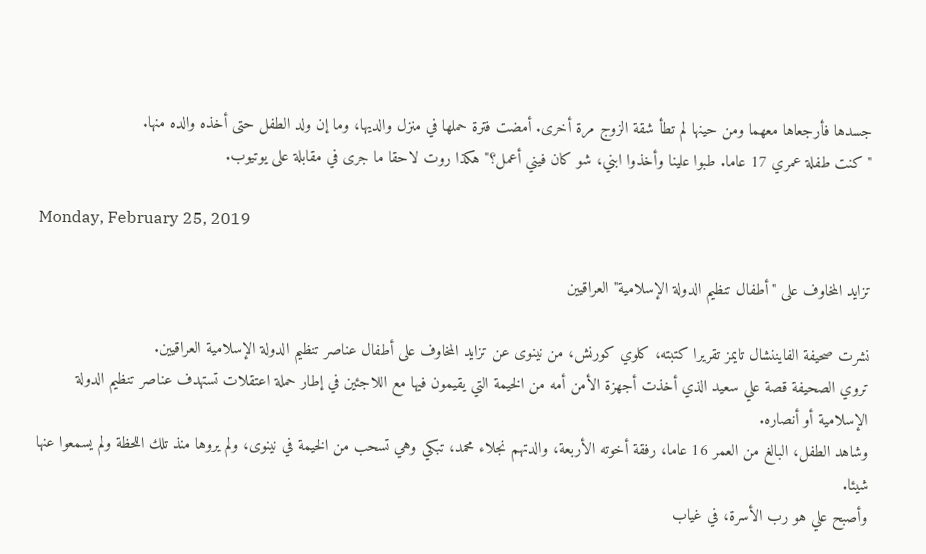جسدها فأرجعاها معهما ومن حينها لم تطأ شقة الزوج مرة أخرى. أمضت فترة حملها في منزل والديها، وما إن ولد الطفل حتى أخذه والده منها.
"كنت طفلة عمري 17 عاما. طبوا علينا وأخذوا ابني، شو كان فيني أعمل؟" هكذا روت لاحقا ما جرى في مقابلة على يوتيوب.

Monday, February 25, 2019

تزايد المخاوف على "أطفال تنظيم الدولة الإسلامية" العراقيين

نشرت صحيفة الفايننشال تايمز تقريرا كتبته، كلوي كورنش، من نينوى عن تزايد المخاوف على أطفال عناصر تنظيم الدولة الإسلامية العراقيين.
تروي الصحيفة قصة علي سعيد الذي أخذت أجهزة الأمن أمه من الخيمة التي يقيمون فيها مع اللاجئين في إطار حملة اعتقلات تستهدف عناصر تنظيم الدولة الإسلامية أو أنصاره.
وشاهد الطفل، البالغ من العمر 16 عاما، رفقة أخوته الأربعة، والدتهم نجلاء محمد، تبكي وهي تسحب من الخيمة في نينوى، ولم يروها منذ تلك اللحظة ولم يسمعوا عنها شيئا.
وأصبح علي هو رب الأسرة، في غياب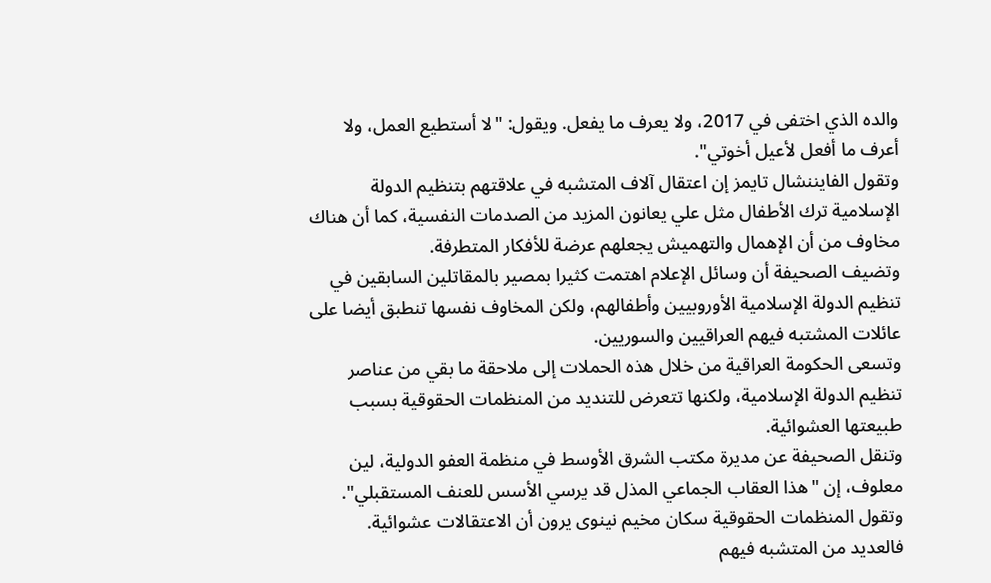والده الذي اختفى في 2017، ولا يعرف ما يفعل. ويقول: "لا أستطيع العمل، ولا أعرف ما أفعل لأعيل أخوتي".
وتقول الفايننشال تايمز إن اعتقال آلاف المتشبه في علاقتهم بتنظيم الدولة الإسلامية ترك الأطفال مثل علي يعانون المزيد من الصدمات النفسية، كما أن هناك مخاوف من أن الإهمال والتهميش يجعلهم عرضة للأفكار المتطرفة.
وتضيف الصحيفة أن وسائل الإعلام اهتمت كثيرا بمصير بالمقاتلين السابقين في تنظيم الدولة الإسلامية الأوروبيين وأطفالهم، ولكن المخاوف نفسها تنطبق أيضا على عائلات المشتبه فيهم العراقيين والسوريين.
وتسعى الحكومة العراقية من خلال هذه الحملات إلى ملاحقة ما بقي من عناصر تنظيم الدولة الإسلامية، ولكنها تتعرض للتنديد من المنظمات الحقوقية بسبب طبيعتها العشوائية.
وتنقل الصحيفة عن مديرة مكتب الشرق الأوسط في منظمة العفو الدولية، لين معلوف، إن "هذا العقاب الجماعي المذل قد يرسي الأسس للعنف المستقبلي".
وتقول المنظمات الحقوقية سكان مخيم نينوى يرون أن الاعتقالات عشوائية. فالعديد من المتشبه فيهم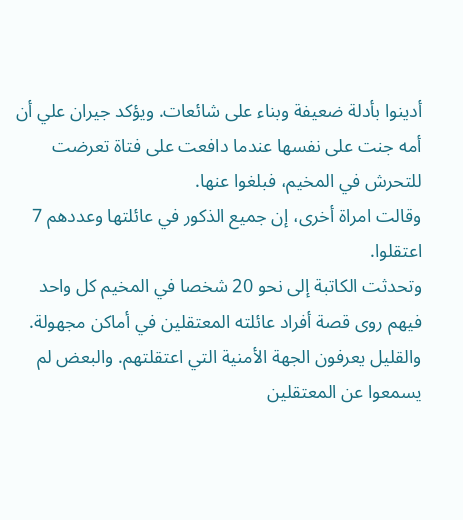أدينوا بأدلة ضعيفة وبناء على شائعات. ويؤكد جيران علي أن أمه جنت على نفسها عندما دافعت على فتاة تعرضت للتحرش في المخيم، فبلغوا عنها.
وقالت امراة أخرى، إن جميع الذكور في عائلتها وعددهم 7 اعتقلوا.
وتحدثت الكاتبة إلى نحو 20 شخصا في المخيم كل واحد فيهم روى قصة أفراد عائلته المعتقلين في أماكن مجهولة. والقليل يعرفون الجهة الأمنية التي اعتقلتهم. والبعض لم يسمعوا عن المعتقلين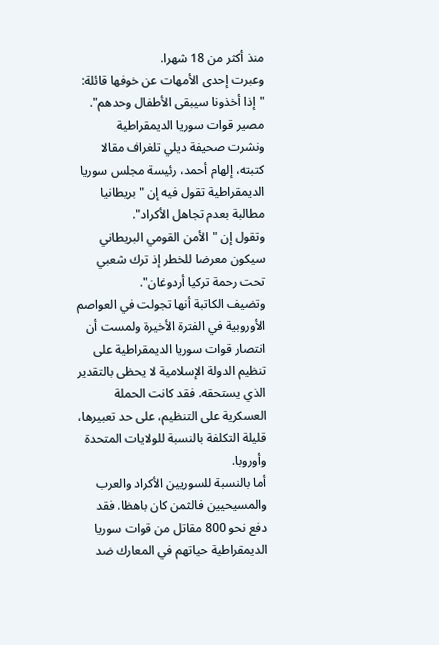منذ أكثر من 18 شهرا.
وعبرت إحدى الأمهات عن خوفها قائلة: "إذا أخذونا سيبقى الأطفال وحدهم".
مصير قوات سوريا الديمقراطية
ونشرت صحيفة ديلي تلغراف مقالا كتبته، إلهام أحمد، رئيسة مجلس سوريا الديمقراطية تقول فيه إن "بريطانيا مطالبة بعدم تجاهل الأكراد".
وتقول إن "الأمن القومي البريطاني سيكون معرضا للخطر إذ ترك شعبي تحت رحمة تركيا أردوغان".
وتضيف الكاتبة أنها تجولت في العواصم الأوروبية في الفترة الأخيرة ولمست أن انتصار قوات سوريا الديمقراطية على تنظيم الدولة الإسلامية لا يحظى بالتقدير الذي يستحقه. فقد كانت الحملة العسكرية على التنظيم، على حد تعبيرها، قليلة التكلفة بالنسبة للولايات المتحدة وأوروبا.
أما بالنسبة للسوريين الأكراد والعرب والمسيحيين فالثمن كان باهظا. فقد دفع نحو 800 مقاتل من قوات سوريا الديمقراطية حياتهم في المعارك ضد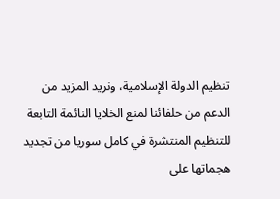تنظيم الدولة الإسلامية، ونريد المزيد من الدعم من حلفائنا لمنع الخلايا النائمة التابعة للتنظيم المنتشرة في كامل سوريا من تجديد هجماتها على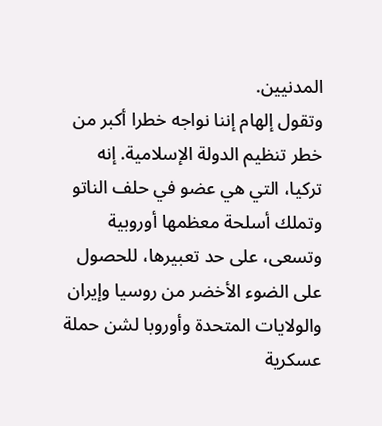المدنيين.
وتقول إلهام إننا نواجه خطرا أكبر من خطر تنظيم الدولة الإسلامية. إنه تركيا، التي هي عضو في حلف الناتو وتملك أسلحة معظمها أوروبية وتسعى، على حد تعبيرها، للحصول على الضوء الأخضر من روسيا وإيران والولايات المتحدة وأوروبا لشن حملة عسكرية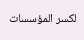لكسر المؤسسات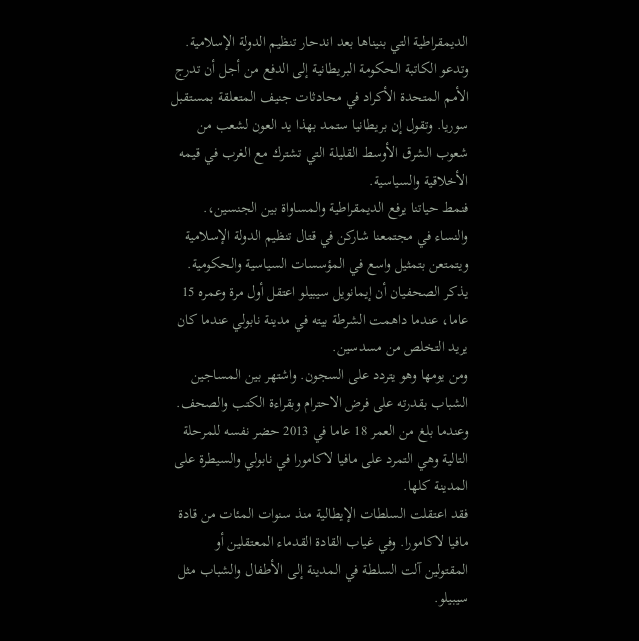الديمقراطية التي بنيناها بعد اندحار تنظيم الدولة الإسلامية.
وتدعو الكاتبة الحكومة البريطانية إلى الدفع من أجل أن تدرج الأمم المتحدة الأكراد في محادثات جنيف المتعلقة بمستقبل سوريا. وتقول إن بريطانيا ستمد بهذا يد العون لشعب من شعوب الشرق الأوسط القليلة التي تشترك مع الغرب في قيمه الأخلاقية والسياسية.
فنمط حياتنا يرفع الديمقراطية والمساواة بين الجنسين،. والنساء في مجتمعنا شاركن في قتال تنظيم الدولة الإسلامية ويتمتعن بتمثيل واسع في المؤسسات السياسية والحكومية.
يذكر الصحفيان أن إيمانويل سيبيلو اعتقل أول مرة وعمره 15 عاما، عندما داهمت الشرطة بيته في مدينة نابولي عندما كان يريد التخلص من مسدسين.
ومن يومها وهو يتردد على السجون. واشتهر بين المساجين الشباب بقدرته على فرض الاحترام وبقراءة الكتب والصحف.
وعندما بلغ من العمر 18 عاما في 2013 حضر نفسه للمرحلة التالية وهي التمرد على مافيا لاكامورا في نابولي والسيطرة على المدينة كلها.
فقد اعتقلت السلطات الإيطالية منذ سنوات المئات من قادة مافيا لاكامورا. وفي غياب القادة القدماء المعتقلين أو المقتولين آلت السلطة في المدينة إلى الأطفال والشباب مثل سيبيلو.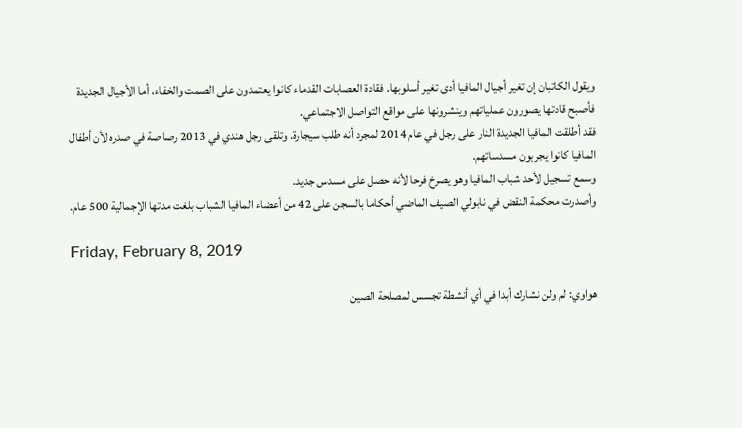ويقول الكاتبان إن تغير أجيال المافيا أدى تغير أسلوبها. فقادة العصابات القدماء كانوا يعتمدون على الصمت والخفاء، أما الأجيال الجديدة فأصبح قادتها يصورون عملياتهم وينشرونها على مواقع التواصل الاجتماعي.
فقد أطلقت المافيا الجديدة النار على رجل في عام 2014 لمجرد أنه طلب سيجارة. وتلقى رجل هندي في 2013 رصاصة في صدره لأن أطفال المافيا كانوا يجربون مسدساتهم.
وسمع تسجيل لأحد شباب المافيا وهو يصرخ فرحا لأنه حصل على مسدس جديد.
وأصدرت محكمة النقض في نابولي الصيف الماضي أحكاما بالسجن على 42 من أعضاء المافيا الشباب بلغت مدتها الإجمالية 500 عام.

Friday, February 8, 2019

هواوي: لم ولن نشارك أبدا في أي أنشطة تجسس لمصلحة الصين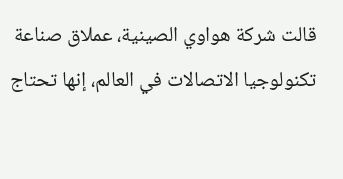قالت شركة هواوي الصينية، عملاق صناعة تكنولوجيا الاتصالات في العالم، إنها تحتاج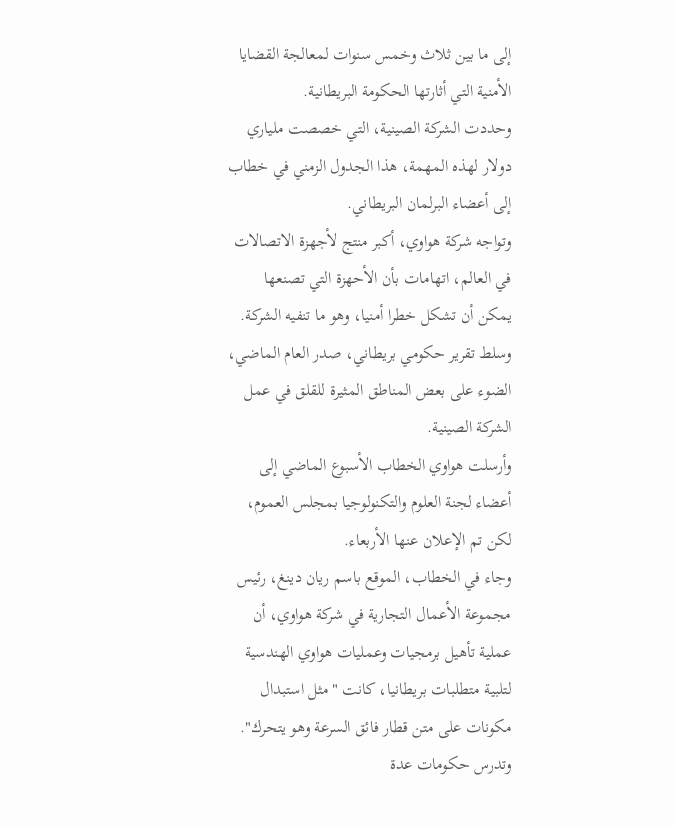إلى ما بين ثلاث وخمس سنوات لمعالجة القضايا الأمنية التي أثارتها الحكومة البريطانية.
وحددت الشركة الصينية، التي خصصت ملياري دولار لهذه المهمة، هذا الجدول الزمني في خطاب إلى أعضاء البرلمان البريطاني.
وتواجه شركة هواوي، أكبر منتج لأجهزة الاتصالات في العالم، اتهامات بأن الأحهزة التي تصنعها يمكن أن تشكل خطرا أمنيا، وهو ما تنفيه الشركة.
وسلط تقرير حكومي بريطاني، صدر العام الماضي، الضوء على بعض المناطق المثيرة للقلق في عمل الشركة الصينية.
وأرسلت هواوي الخطاب الأسبوع الماضي إلى أعضاء لجنة العلوم والتكنولوجيا بمجلس العموم، لكن تم الإعلان عنها الأربعاء.
وجاء في الخطاب، الموقع باسم ريان دينغ، رئيس مجموعة الأعمال التجارية في شركة هواوي، أن عملية تأهيل برمجيات وعمليات هواوي الهندسية لتلبية متطلبات بريطانيا، كانت "مثل استبدال مكونات على متن قطار فائق السرعة وهو يتحرك".
وتدرس حكومات عدة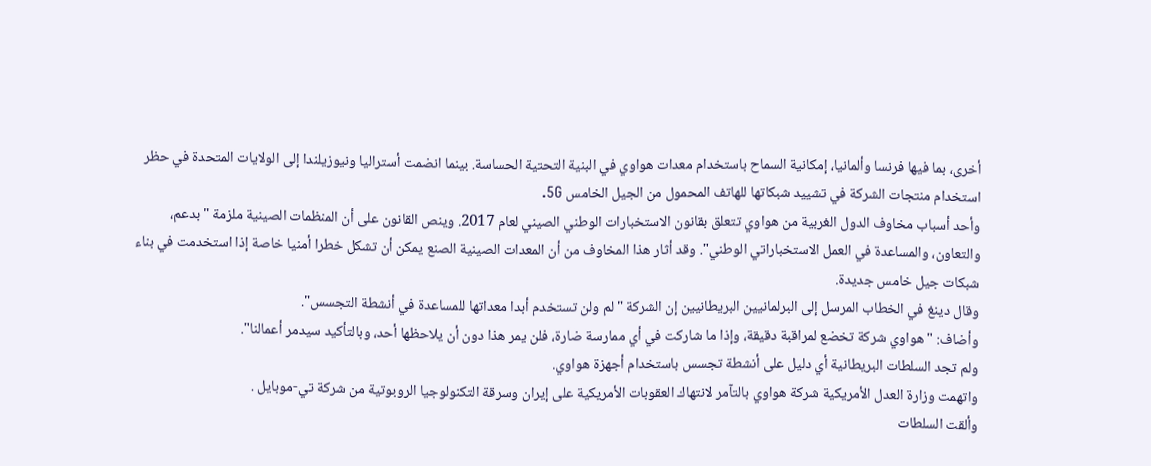أخرى، بما فيها فرنسا وألمانيا، إمكانية السماح باستخدام معدات هواوي في البنية التحتية الحساسة. بينما انضمت أستراليا ونيوزيلندا إلى الولايات المتحدة في حظر استخدام منتجات الشركة في تشييد شبكاتها للهاتف المحمول من الجيل الخامس 5G.
وأحد أسباب مخاوف الدول الغربية من هواوي تتعلق بقانون الاستخبارات الوطني الصيني لعام 2017. وينص القانون على أن المنظمات الصينية ملزمة "بدعم، والتعاون، والمساعدة في العمل الاستخباراتي الوطني". وقد أثار هذا المخاوف من أن المعدات الصينية الصنع يمكن أن تشكل خطرا أمنيا خاصة إذا استخدمت في بناء شبكات جيل خامس جديدة.
وقال دينغ في الخطاب المرسل إلى البرلمانيين البريطانيين إن الشركة "لم ولن تستخدم أبدا معداتها للمساعدة في أنشطة التجسس".
وأضاف: "هواوي شركة تخضع لمراقبة دقيقة، وإذا ما شاركت في أي ممارسة ضارة، فلن يمر هذا دون أن يلاحظها أحد، وبالتأكيد سيدمر أعمالنا".
ولم تجد السلطات البريطانية أي دليل على أنشطة تجسس باستخدام أجهزة هواوي.
واتهمت وزارة العدل الأمريكية شركة هواوي بالتآمر لانتهاك العقوبات الأمريكية على إيران وسرقة التكنولوجيا الروبوتية من شركة تي-موبايل .
وألقت السلطات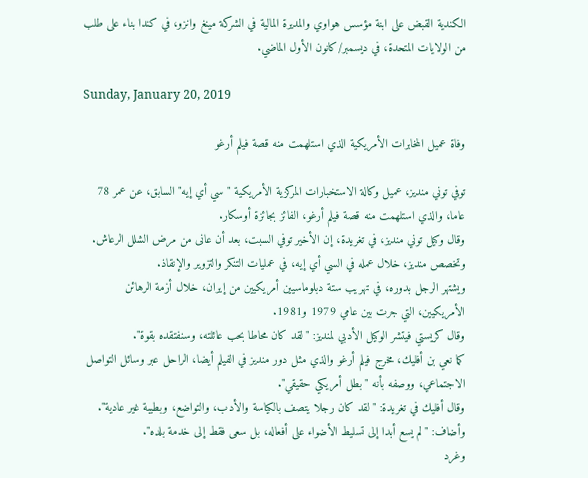الكندية القبض على ابنة مؤسس هواوي والمديرة المالية في الشركة مينغ وانزو، في كندا بناء على طلب من الولايات المتحدة، في ديسمبر/كانون الأول الماضي.

Sunday, January 20, 2019

وفاة عميل المخابرات الأمريكية الذي استلهمت منه قصة فيلم أرغو

توفي توني منديز، عميل وكالة الاستخبارات المركزية الأمريكية "سي أي إيه" السابق، عن عمر 78 عاما، والذي استلهمت منه قصة فيلم أرغو، الفائز بجائزة أوسكار.
وقال وكيل توني منديز، في تغريدة، إن الأخير توفي السبت، بعد أن عانى من مرض الشلل الرعاش.
وتخصص منديز، خلال عمله في السي أي إيه، في عمليات التنكر والتزوير والإنقاذ.
ويشتهر الرجل بدوره، في تهريب ستة دبلوماسيين أمريكيين من إيران، خلال أزمة الرهائن الأمريكيين، التي جرت بين عامي 1979 و1981.
وقال كريستي فيتشر الوكيل الأدبي لمنديز: "لقد كان محاطا بحب عائلته، وسنفتقده بقوة".
كما نعي بن أفليك، مخرج فيلم أرغو والذي مثل دور منديز في الفيلم أيضا، الراحل عبر وسائل التواصل الاجتماعي، ووصفه بأنه "بطل أمريكي حقيقي".
وقال أفليك في تغريدة: "لقد كان رجلا يتصف بالكياسة والأدب، والتواضع، وبطيبة غير عادية".
وأضاف: "لم يسع أبدا إلى تسليط الأضواء على أفعاله، بل سعى فقط إلى خدمة بلده".
وغرد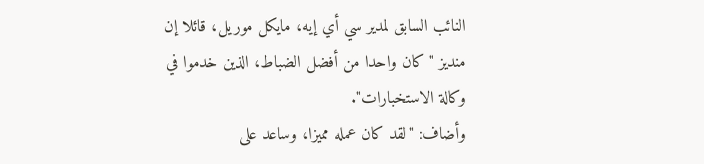النائب السابق لمدير سي أي إيه، مايكل موريل، قائلا إن منديز "كان واحدا من أفضل الضباط، الذين خدموا في وكالة الاستخبارات".
وأضاف: "لقد كان عمله مميزا، وساعد على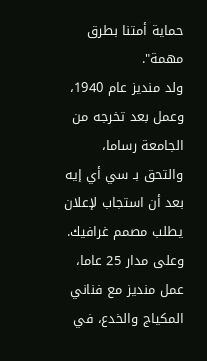حماية أمتنا بطرق مهمة".
ولد منديز عام 1940، وعمل بعد تخرجه من الجامعة رساما، والتحق بـ سي أي إيه بعد أن استجاب لإعلان يطلب مصمم غرافيك.
وعلى مدار 25 عاما، عمل منديز مع فناني المكياج والخدع، في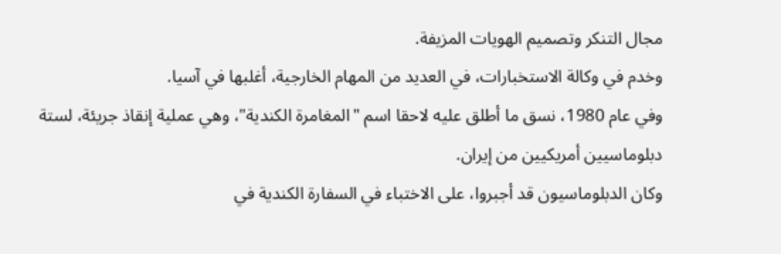مجال التنكر وتصميم الهويات المزيفة.
وخدم في وكالة الاستخبارات، في العديد من المهام الخارجية، أغلبها في آسيا.
وفي عام 1980، نسق ما أطلق عليه لاحقا اسم "المغامرة الكندية"، وهي عملية إنقاذ جريئة، لستة دبلوماسيين أمريكيين من إيران.
وكان الدبلوماسيون قد أجبروا، على الاختباء في السفارة الكندية في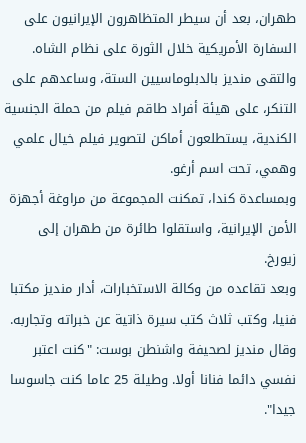طهران، بعد أن سيطر المتظاهرون الإيرانيون على السفارة الأمريكية خلال الثورة على نظام الشاه.
والتقى منديز بالدبلوماسيين الستة، وساعدهم على التنكر، على هيئة أفراد طاقم فيلم من حملة الجنسية الكندية، يستطلعون أماكن لتصوير فيلم خيال علمي وهمي، تحت اسم أرغو.
وبمساعدة كندا، تمكنت المجموعة من مراوغة أجهزة الأمن الإيرانية، واستقلوا طائرة من طهران إلى زيورخ.
وبعد تقاعده من وكالة الاستخبارات، أدار منديز مكتبا فنيا، وكتب ثلاث كتب سيرة ذاتية عن خبراته وتجاربه.
وقال منديز لصحيفة واشنطن بوست: "كنت اعتبر نفسي دائما فنانا أولا. وطيلة 25 عاما كنت جاسوسا جيدا".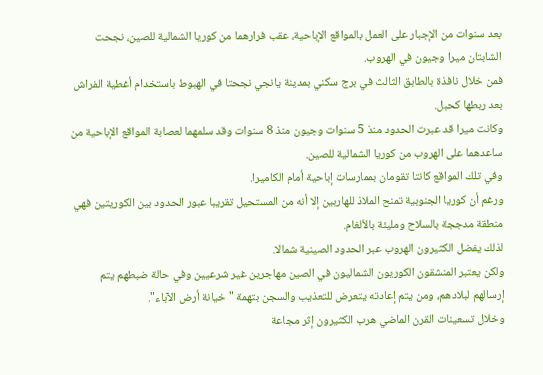بعد سنوات من الإجبار على العمل بالمواقع الإباحية، عقب فرارهما من كوريا الشمالية للصين، نجحت الشابتان ميرا وجيون في الهروب.
فمن خلال نافذة بالطابق الثالث في برج سكني بمدينة يانجي نجحتا في الهبوط باستخدام أغطية الفراش بعد ربطها كحبل.
وكانت ميرا قد عبرت الحدود منذ 5 سنوات وجيون منذ 8 سنوات وقد سلمهما لعصابة المواقع الإباحية من ساعدهما على الهروب من كوريا الشمالية للصين.
وفي تلك المواقع كانتا تقومان بممارسات إباحية أمام الكاميرا.
ورغم أن كوريا الجنوبية تمنح الملاذ للهاربين إلا أنه من المستحيل تقريبا عبور الحدود بين الكوريتين فهي منطقة مدججة بالسلاح ومليئة بالألغام.
لذلك يفضل الكثيرون الهروب عبر الحدود الصينية شمالا.
ولكن يعتبر المنشقون الكوريون الشماليون في الصين مهاجرين غير شرعيين وفي حالة ضبطهم يتم إرسالهم لبلادهم، ومن يتم إعادته يتعرض للتعذيب والسجن بتهمة "خيانة أرض الآباء".
وخلال تسعينات القرن الماضي هرب الكثيرون إثر مجاعة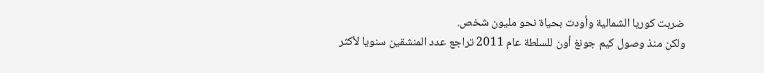ضربت كوريا الشمالية وأودت بحياة نحو مليون شخص.
ولكن منذ وصول كيم جونغ أون للسلطة عام 2011 تراجع عدد المنشقين سنويا لأكثر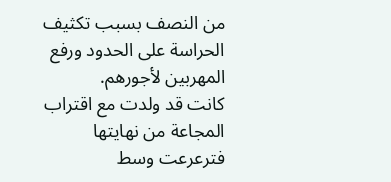من النصف بسبب تكثيف الحراسة على الحدود ورفع المهربين لأجورهم.
كانت قد ولدت مع اقتراب المجاعة من نهايتها فترعرعت وسط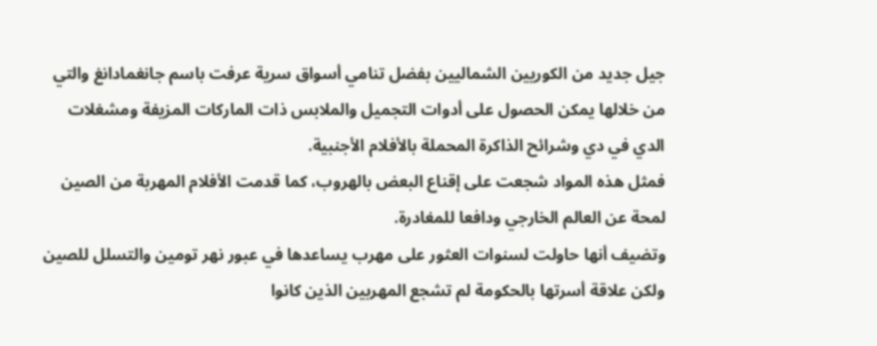جيل جديد من الكوريين الشماليين بفضل تنامي أسواق سرية عرفت باسم جانغمادانغ والتي من خلالها يمكن الحصول على أدوات التجميل والملابس ذات الماركات المزيفة ومشغلات الدي في دي وشرائح الذاكرة المحملة بالأفلام الأجنبية.
فمثل هذه المواد شجعت على إقناع البعض بالهروب، كما قدمت الأفلام المهربة من الصين لمحة عن العالم الخارجي ودافعا للمغادرة.
وتضيف أنها حاولت لسنوات العثور على مهرب يساعدها في عبور نهر تومين والتسلل للصين ولكن علاقة أسرتها بالحكومة لم تشجع المهربين الذين كانوا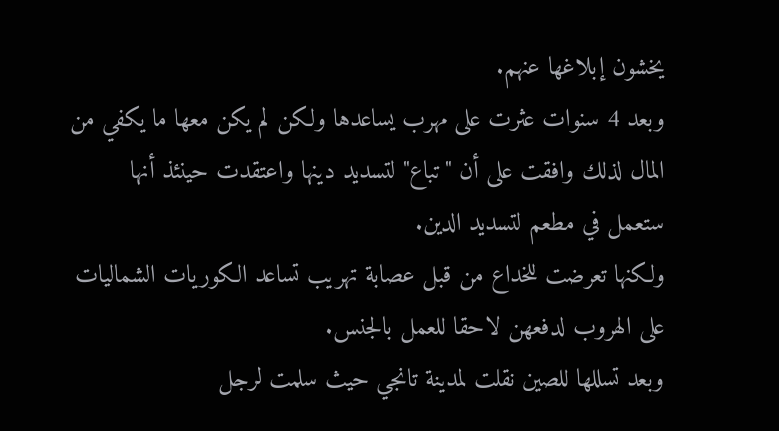يخشون إبلاغها عنهم.
وبعد 4 سنوات عثرت على مهرب يساعدها ولكن لم يكن معها ما يكفي من المال لذلك وافقت على أن "تباع" لتسديد دينها واعتقدت حينئذ أنها ستعمل في مطعم لتسديد الدين.
ولكنها تعرضت للخداع من قبل عصابة تهريب تساعد الكوريات الشماليات على الهروب لدفعهن لاحقا للعمل بالجنس.
وبعد تسللها للصين نقلت لمدينة تانجي حيث سلمت لرجل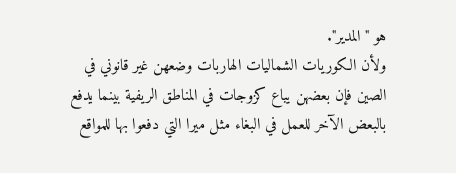هو "المدير".
ولأن الكوريات الشماليات الهاربات وضعهن غير قانوني في الصين فإن بعضهن يباع كزوجات في المناطق الريفية بينما يدفع بالبعض الآخر للعمل في البغاء مثل ميرا التي دفعوا بها للمواقع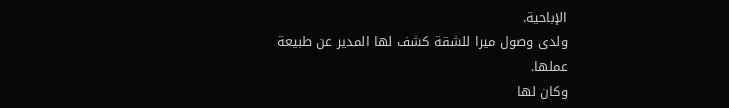الإباحية.
ولدى وصول ميرا للشقة كشف لها المدير عن طبيعة عملها.
وكان لها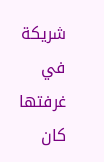شريكة في غرفتها كان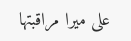على ميرا مراقبتها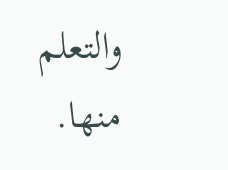والتعلم منها.